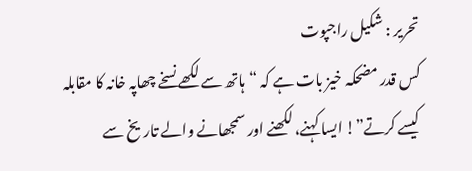تحریر : شکیل راجپوت
کس قدر مضحکہ خیز بات ہے کہ “ہاتھ سے لکھے نسخے چھاپہ خانہ کا مقابلہ کیسے کرتے”! ایسا کہنے، لکھنے اور سمجھانے والے تاریخ سے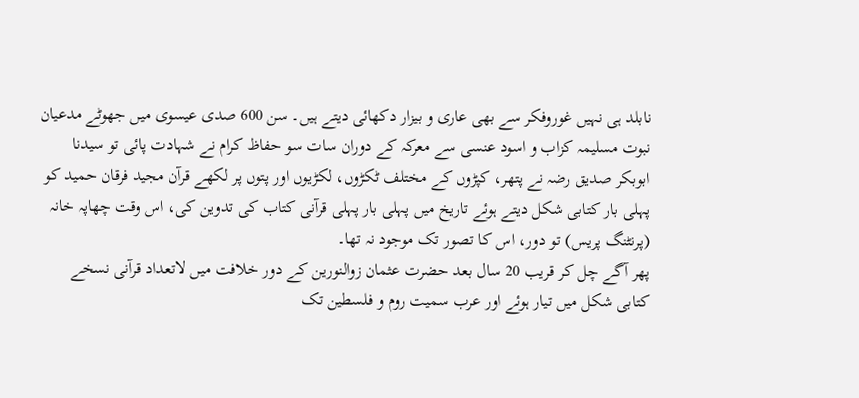نابلد ہی نہیں غوروفکر سے بھی عاری و بیزار دکھائی دیتے ہیں۔ سن 600 صدی عیسوی میں جھوٹے مدعیان نبوت مسلیمہ کزاب و اسود عنسی سے معرکہ کے دوران سات سو حفاظ کرام نے شہادت پائی تو سیدنا ابوبکر صدیق رضہ نے پتھر، کپڑوں کے مختلف ٹکڑوں، لکڑیوں اور پتوں پر لکھے قرآن مجید فرقان حمید کو پہلی بار کتابی شکل دیتے ہوئے تاریخ میں پہلی بار پہلی قرآنی کتاب کی تدوین کی، اس وقت چھاپہ خانہ (پرنٹنگ پریس) تو دور، اس کا تصور تک موجود نہ تھا۔
پھر آگے چل کر قریب 20 سال بعد حضرت عثمان زوالنورین کے دور خلافت میں لاتعداد قرآنی نسخے کتابی شکل میں تیار ہوئے اور عرب سمیت روم و فلسطین تک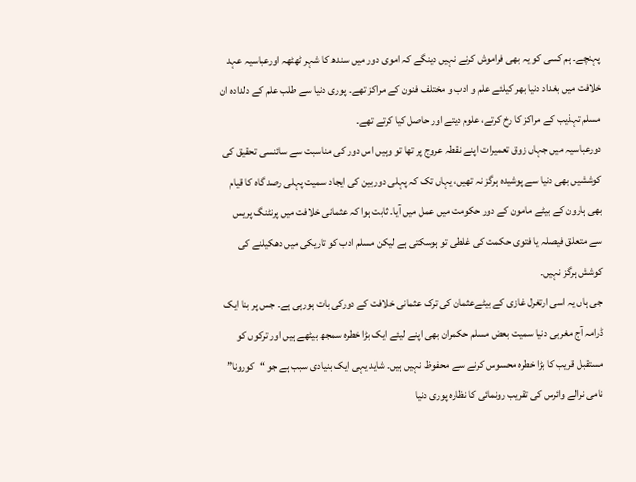پہنچے۔ ہم کسی کو یہ بھی فراموش کرنے نہیں دینگے کہ اموی دور میں سندھ کا شہر ٹھٹھہ اورعباسیہ عہد خلافت میں بغداد دنیا بھر کیلئے علم و ادب و مختلف فنون کے مراکز تھے۔ پوری دنیا سے طلب علم کے دلدادہ ان مسلم تہذیب کے مراکز کا رخ کرتے، علوم دیتے اور حاصل کیا کرتے تھے۔
دورعباسیہ میں جہاں زوق تعمیرات اپنے نقطہ عروج پر تھا تو وہیں اس دور کی مناسبت سے سائنسی تحقیق کی کوششیں بھی دنیا سے پوشیدہ ہرگز نہ تھیں، یہاں تک کہ پہلی دوربین کی ایجاد سمیت پہلی رصد گاہ کا قیام بھی ہارون کے بیٹے مامون کے دور حکومت میں عمل میں آیا۔ ثابت ہوا کہ عثمانی خلافت میں پرنٹنگ پریس سے متعلق فیصلہ یا فتوی حکمت کی غلطی تو ہوسکتی ہے لیکن مسلم ادب کو تاریکی میں دھکیلنے کی کوشش ہرگز نہیں۔
جی ہاں یہ اسی ارتغرل غازی کے بیٹےعثمان کی ترک عثمانی خلافت کے دورکی بات ہورہی ہے۔ جس پر بنا ایک ڈرامہ آج مغربی دنیا سمیت بعض مسلم حکمران بھی اپنے لیئے ایک بڑا خطرہ سمجھ بیٹھے ہیں اور ترکوں کو مستقبل قریب کا بڑا خطرہ محسوس کرنے سے محفوظ نہیں ہیں۔ شاید یہی ایک بنیادی سبب ہے جو “کورونا” نامی نرالے وائرس کی تقریب رونمائی کا نظارہ پوری دنیا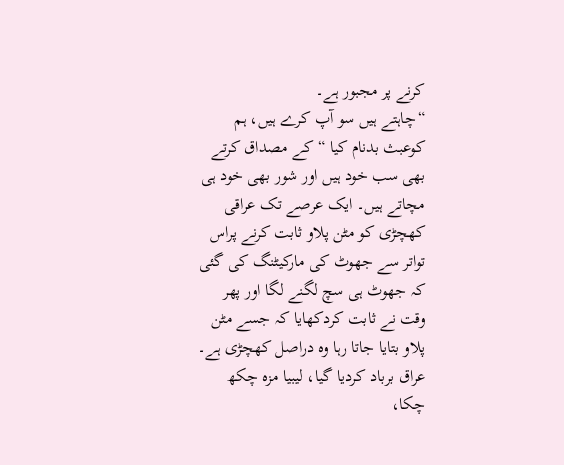کرنے پر مجبور ہے۔
“چاہتے ہیں سو آپ کرے ہیں، ہم کوعبث بدنام کیا “کے مصداق کرتے بھی سب خود ہیں اور شور بھی خود ہی مچاتے ہیں۔ ایک عرصے تک عراقی کھچڑی کو مٹن پلاو ثابت کرنے پراس تواتر سے جھوٹ کی مارکیٹنگ کی گئی کہ جھوٹ ہی سچ لگنے لگا اور پھر وقت نے ثابت کردکھایا کہ جسے مٹن پلاو بتایا جاتا رہا وہ دراصل کھچڑی ہے۔ عراق برباد کردیا گیا، لیبیا مزہ چکھ چکا،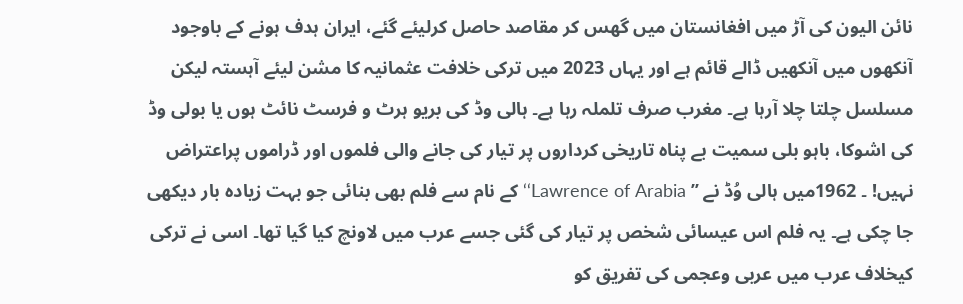نائن الیون کی آڑ میں افغانستان میں گھس کر مقاصد حاصل کرلیئے گئے، ایران ہدف ہونے کے باوجود آنکھوں میں آنکھیں ڈالے قائم ہے اور یہاں 2023 میں ترکی خلافت عثمانیہ کا مشن لیئے آہستہ لیکن مسلسل چلتا چلا آرہا ہے۔ مغرب صرف تلملہ رہا ہے۔ ہالی وڈ کی بریو ہرٹ و فرسٹ نائٹ ہوں یا بولی وڈ کی اشوکا، باہو بلی سمیت بے پناہ تاریخی کرداروں پر تیار کی جانے والی فلموں اور ڈراموں پراعتراض نہیں! ۔ 1962میں ہالی وُڈ نے ’’ Lawrence of Arabia‘‘ کے نام سے فلم بھی بنائی جو بہت زیادہ بار دیکھی جا چکی ہے۔ یہ فلم اس عیسائی شخص پر تیار کی گئی جسے عرب میں لاونچ کیا گیا تھا۔ اسی نے ترکی کیخلاف عرب میں عربی وعجمی کی تفریق کو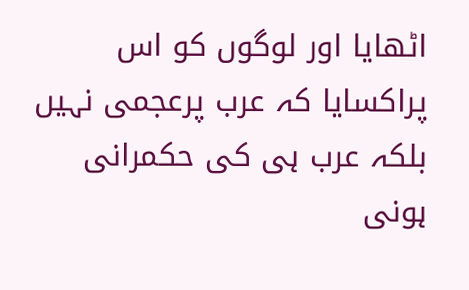اٹھایا اور لوگوں کو اس پراکسایا کہ عرب پرعجمی نہیں بلکہ عرب ہی کی حکمرانی ہونی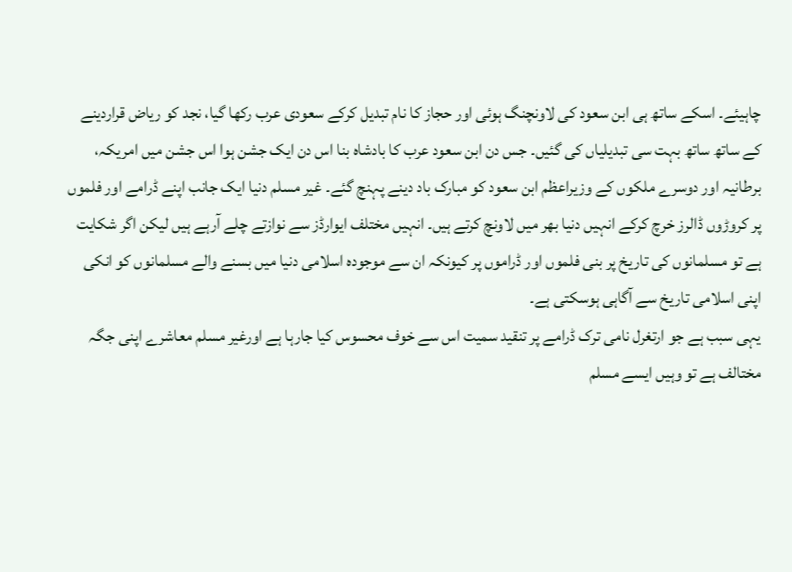چاہیئے۔ اسکے ساتھ ہی ابن سعود کی لاونچنگ ہوئی اور حجاز کا نام تبدیل کرکے سعودی عرب رکھا گیا، نجد کو ریاض قراردینے کے ساتھ ساتھ بہت سی تبدیلیاں کی گئیں۔ جس دن ابن سعود عرب کا بادشاہ بنا اس دن ایک جشن ہوا اس جشن میں امریکہ، برطانیہ اور دوسرے ملکوں کے وزیراعظم ابن سعود کو مبارک باد دینے پہنچ گئے۔ غیر مسلم دنیا ایک جانب اپنے ڈرامے اور فلموں پر کروڑوں ڈالرز خرچ کرکے انہیں دنیا بھر میں لاونچ کرتے ہیں۔ انہیں مختلف ایوارڈز سے نوازتے چلے آرہے ہیں لیکن اگر شکایت ہے تو مسلمانوں کی تاریخ پر بنی فلموں اور ڈراموں پر کیونکہ ان سے موجودہ اسلامی دنیا میں بسنے والے مسلمانوں کو انکی اپنی اسلامی تاریخ سے آگاہی ہوسکتی ہے۔
یہی سبب ہے جو ارتغرل نامی ترک ڈرامے پر تنقید سمیت اس سے خوف محسوس کیا جارہا ہے اورغیر مسلم معاشرے اپنی جگہ مختالف ہے تو وہیں ایسے مسلم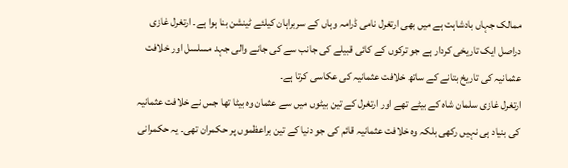ممالک جہاں بادشاہت ہے میں بھی ارتغرل نامی ڈرامہ وہاں کے سربراہان کیلئے ٹینشن بنا ہوا ہے۔ ارتغرل غازی دراصل ایک تاریخی کردار ہے جو ترکوں کے کائی قبیلے کی جانب سے کی جانے والی جہد مسلسل اور خلافت عثمانیہ کی تاریخ بتانے کے ساتھ خلافت عثمانیہ کی عکاسی کرتا ہے۔
ارتغرل غازی سلمان شاہ کے بیٹے تھے اور ارتغرل کے تین بیٹوں میں سے عثمان وہ بیٹا تھا جس نے خلافت عثمانیہ کی بنیاد ہی نہیں رکھی بلکہ وہ خلافت عثمانیہ قائم کی جو دنیا کے تین براعظموں پر حکمران تھی۔ یہ حکمرانی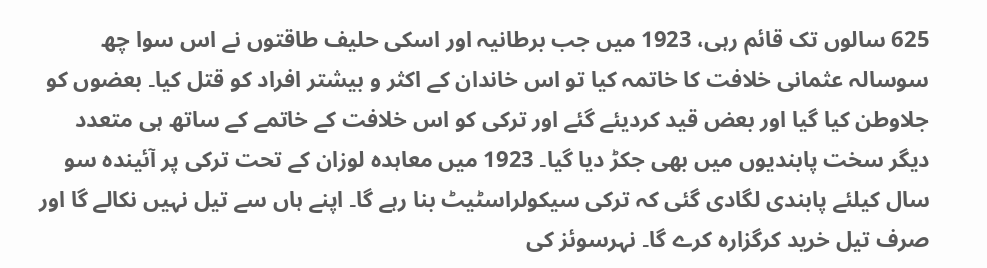625 سالوں تک قائم رہی، 1923 میں جب برطانیہ اور اسکی حلیف طاقتوں نے اس سوا چھ سوسالہ عثمانی خلافت کا خاتمہ کیا تو اس خاندان کے اکثر و بیشتر افراد کو قتل کیا۔ بعضوں کو جلاوطن کیا گیا اور بعض قید کردیئے گئے اور ترکی کو اس خلافت کے خاتمے کے ساتھ ہی متعدد دیگر سخت پابندیوں میں بھی جکڑ دیا گیا۔ 1923 میں معاہدہ لوزان کے تحت ترکی پر آئیندہ سو سال کیلئے پابندی لگادی گئی کہ ترکی سیکولراسٹیٹ بنا رہے گا۔ اپنے ہاں سے تیل نہیں نکالے گا اور صرف تیل خرید کرگزارہ کرے گا۔ نہرسوئز کی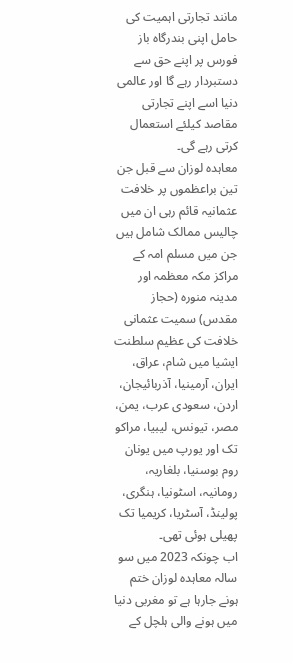مانند تجارتی اہمیت کی حامل اپنی بندرگاہ باز فورس پر اپنے حق سے دستبردار رہے گا اور عالمی دنیا اسے اپنے تجارتی مقاصد کیلئے استعمال کرتی رہے گی۔
معاہدہ لوزان سے قبل جن تین براعظموں پر خلافت عثمانیہ قائم رہی ان میں چالیس ممالک شامل ہیں جن میں مسلم امہ کے مراکز مکہ معظمہ اور مدینہ منورہ (حجاز مقدس) سمیت عثمانی خلافت کی عظیم سلطنت ایشیا میں شام، عراق، ایران، آرمینیا، آذربائیجان، اردن، سعودی عرب، یمن، مصر، تیونس، لیبیا، مراکو تک اور یورپ میں یونان روم بوسنیا، بلغاریہ، رومانیہ، اسٹونیا، ہنگری، پولینڈ، آسٹریا، کریمیا تک پھیلی ہوئی تھی۔
اب چونکہ 2023 میں سو سالہ معاہدہ لوزان ختم ہونے جارہا ہے تو مغربی دنیا میں ہونے والی ہلچل کے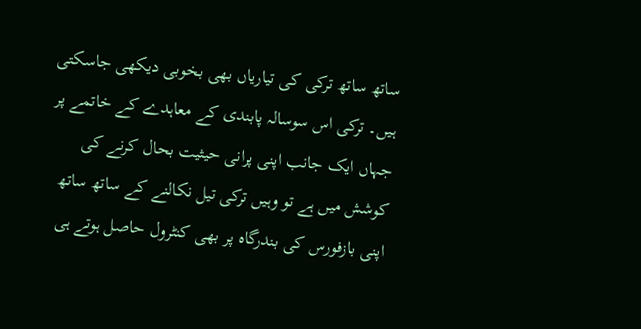ساتھ ساتھ ترکی کی تیاریاں بھی بخوبی دیکھی جاسکتی ہیں۔ ترکی اس سوسالہ پابندی کے معاہدے کے خاتمے پر جہاں ایک جانب اپنی پرانی حیثیت بحال کرنے کی کوشش میں ہے تو وہیں ترکی تیل نکالنے کے ساتھ ساتھ اپنی بازفورس کی بندرگاہ پر بھی کنٹرول حاصل ہوتے ہی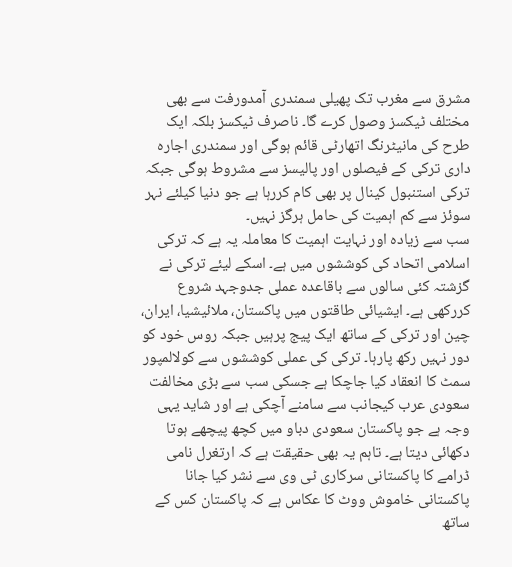مشرق سے مغرب تک پھیلی سمندری آمدورفت سے بھی مختلف ٹیکسز وصول کرے گا۔ ناصرف ٹیکسز بلکہ ایک طرح کی مانیٹرنگ اتھارٹی قائم ہوگی اور سمندری اجارہ داری ترکی کے فیصلوں اور پالیسز سے مشروط ہوگی جبکہ ترکی استنبول کینال پر بھی کام کررہا ہے جو دنیا کیلئے نہر سوئز سے کم اہمیت کی حامل ہرگز نہیں۔
سب سے زیادہ اور نہایت اہمیت کا معاملہ یہ ہے کہ ترکی اسلامی اتحاد کی کوششوں میں ہے۔ اسکے لیئے ترکی نے گزشتہ کئی سالوں سے باقاعدہ عملی جدوجہد شروع کررکھی ہے۔ ایشیائی طاقتوں میں پاکستان، ملائیشیا، ایران، چین اور ترکی کے ساتھ ایک پیج پرہیں جبکہ روس خود کو دور نہیں رکھ پارہا۔ ترکی کی عملی کوششوں سے کولالمپور سمٹ کا انعقاد کیا جاچکا ہے جسکی سب سے بڑی مخالفت سعودی عرب کیجانب سے سامنے آچکی ہے اور شاید یہی وجہ ہے جو پاکستان سعودی دباو میں کچھ پیچھے ہوتا دکھائی دیتا ہے۔ تاہم یہ بھی حقیقت ہے کہ ارتغرل نامی ڈرامے کا پاکستانی سرکاری ٹی وی سے نشر کیا جانا پاکستانی خاموش ووٹ کا عکاس ہے کہ پاکستان کس کے ساتھ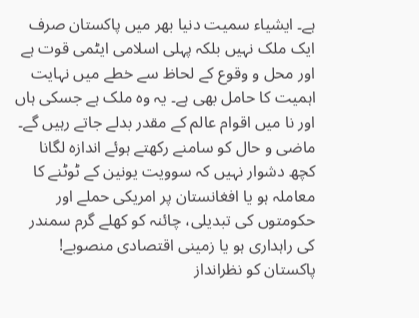ہے۔ ایشیاء سمیت دنیا بھر میں پاکستان صرف ایک ملک نہیں بلکہ پہلی اسلامی ایٹمی قوت ہے اور محل و وقوع کے لحاظ سے خطے میں نہایت اہمیت کا حامل بھی ہے۔ یہ وہ ملک ہے جسکی ہاں اور نا میں اقوام عالم کے مقدر بدلے جاتے رہیں گے۔ ماضی و حال کو سامنے رکھتے ہوئے اندازہ لگانا کچھ دشوار نہیں کہ سوویت یونین کے ٹوٹنے کا معاملہ ہو یا افغانستان پر امریکی حملے اور حکومتوں کی تبدیلی، چائنہ کو کھلے گرم سمندر کی راہداری ہو یا زمینی اقتصادی منصوبے! پاکستان کو نظرانداز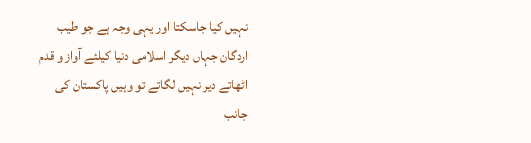نہیں کیا جاسکتا اور یہی وجہ ہے جو طیب اردگان جہاں دیگر اسلامی دنیا کیلئے آواز و قدم اٹھاتے دیر نہیں لگاتے تو وہیں پاکستان کی جانب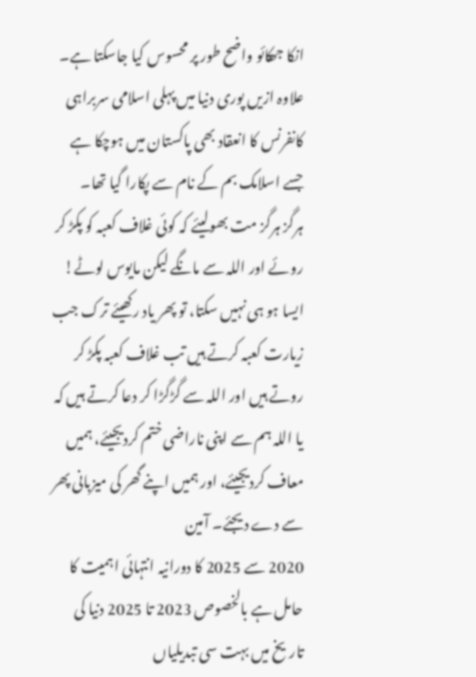انکا جھکائو واضح طور پر محسوس کیا جاسکتا ہے۔ علاوہ ازیں پوری دنیا میں پہلی اسلامی سربراہی کانفرنس کا انعقاد بھی پاکستان میں ہوچکا ہے جسے اسلامک بم کے نام سے پکارا گیا تھا۔
ہرگز ہرگز مت بھولیئے کہ کوئی غلاف کعبہ کو پکڑ کر روئے اور اللہ سے مانگے لیکن مایوس لوٹے! ایسا ہو ہی نہیں سکتا، تو پھر یاد رکھیئے ترک جب زیارت کعبہ کرتے ہیں تب غلاف کعبہ پکڑ کر روتے ہیں اور اللہ سے گڑگڑا کر دعا کرتے ہیں کہ یا اللہ ہم سے اپنی ناراضی ختم کردیجیئے، ہمیں معاف کردیجیئے، اور ہمیں اپنے گھر کی میزبانی پھر سے دے دیجئے۔ آمین
2020 سے 2025 کا دورانیہ انتہائی اہمیت کا حامل ہے بالخصوص 2023 تا 2025 دنیا کی تاریخ میں بہت سی تبدیلیاں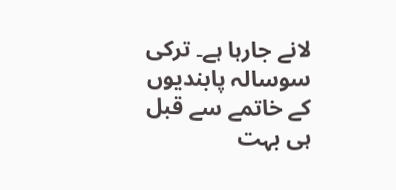لانے جارہا ہے۔ ترکی سوسالہ پابندیوں کے خاتمے سے قبل ہی بہت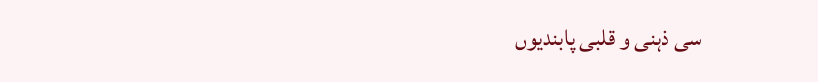سی ذہنی و قلبی پابندیوں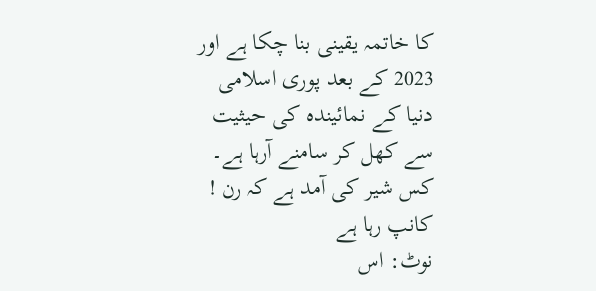کا خاتمہ یقینی بنا چکا ہے اور 2023 کے بعد پوری اسلامی دنیا کے نمائیندہ کی حیثیت سے کھل کر سامنے آرہا ہے۔
کس شیر کی آمد ہے کہ رن ! کانپ رہا ہے
نوٹ: اس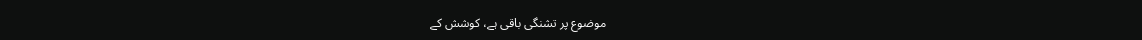موضوع پر تشنگی باقی ہے، کوشش کے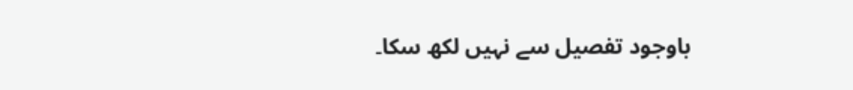باوجود تفصیل سے نہیں لکھ سکا۔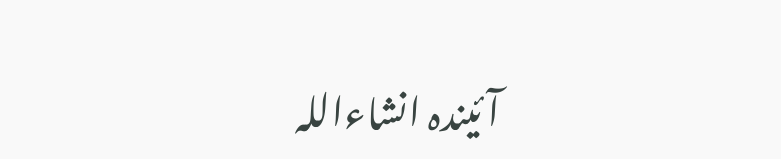آئیندہ انشاءاللہ